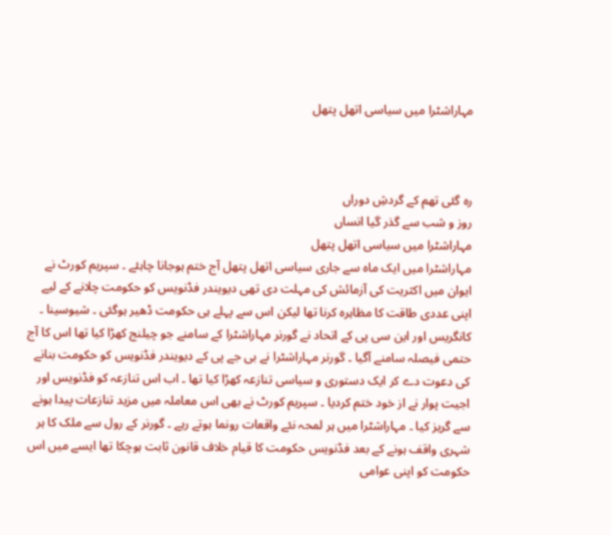مہاراشٹرا میں سیاسی اتھل پتھل



رہ گئی تھم کے گردشِ دوراں
روز و شب سے گذر گیا انساں
مہاراشٹرا میں سیاسی اتھل پتھل
مہاراشٹرا میں ایک ماہ سے جاری سیاسی اتھل پتھل آج ختم ہوجانا چاہئے ۔ سپریم کورٹ نے ایوان میں اکثریت کی آزمائش کی مہلت دی تھی دیویندر فڈنویس کو حکومت چلانے کے لیے اپنی عددی طاقت کا مظاہرہ کرنا تھا لیکن اس سے پہلے ہی حکومت ڈھیر ہوگئی ۔ شیوسینا ۔ کانگریس اور این سی پی کے اتحاد نے گورنر مہاراشٹرا کے سامنے جو چیلنج کھڑا کیا تھا اس کا آج حتمی فیصلہ سامنے آگیا ۔ گورنر مہاراشٹرا نے بی جے پی کے دیویندر فڈنویس کو حکومت بنانے کی دعوت دے کر ایک دستوری و سیاسی تنازعہ کھڑا کیا تھا ۔ اب اس تنازعہ کو فڈنویس اور اجیت پوار نے از خود ختم کردیا ۔ سپریم کورٹ نے بھی اس معاملہ میں مزید تنازعات پیدا ہونے سے گریز کیا ۔ مہاراشٹرا میں ہر لمحہ نئے واقعات رونما ہوتے رہے ۔ گورنر کے رول سے ملک کا ہر شہری واقف ہونے کے بعد فڈنویس حکومت کا قیام خلاف قانون ثابت ہوچکا تھا ایسے میں اس حکومت کو اپنی عوامی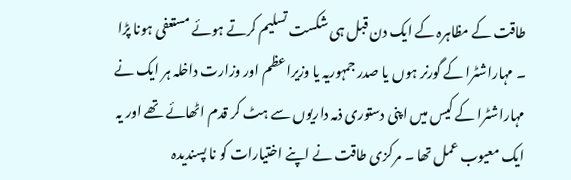طاقت کے مظاہرہ کے ایک دن قبل ہی شکست تسلیم کرتے ہوئے مستعفی ہونا پڑا ۔ مہاراشٹرا کے گورنر ہوں یا صدر جمہوریہ یا وزیراعظم اور وزارت داخلہ ہر ایک نے مہاراشٹرا کے کیس میں اپنی دستوری ذمہ داریوں سے ہٹ کر قدم اٹھائے تھے اور یہ ایک معیوب عمل تھا ۔ مرکزی طاقت نے اپنے اختیارات کو نا پسندیدہ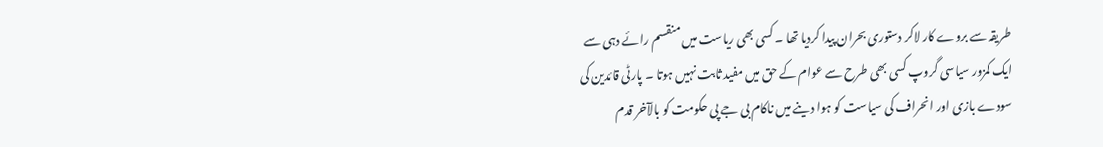طریقہ سے بروے کار لاکر دستوری بحران پیدا کردیا تھا ۔ کسی بھی ریاست میں منقسم رائے دہی سے ایک کمزور سیاسی گروپ کسی بھی طرح سے عوام کے حق میں مفید ثابت نہیں ہوتا ۔ پارٹی قائدین کی سودے بازی اور انحراف کی سیاست کو ہوا دینے میں ناکام بی جے پی حکومت کو بالآخر قدم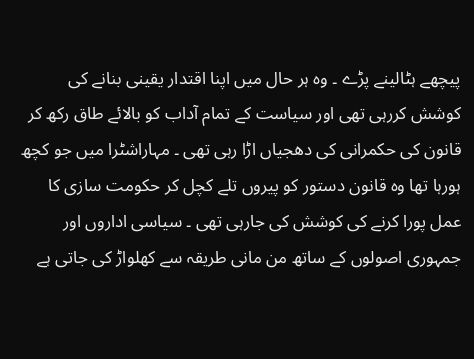پیچھے ہٹالینے پڑے ۔ وہ ہر حال میں اپنا اقتدار یقینی بنانے کی کوشش کررہی تھی اور سیاست کے تمام آداب کو بالائے طاق رکھ کر قانون کی حکمرانی کی دھجیاں اڑا رہی تھی ۔ مہاراشٹرا میں جو کچھ ہورہا تھا وہ قانون دستور کو پیروں تلے کچل کر حکومت سازی کا عمل پورا کرنے کی کوشش کی جارہی تھی ۔ سیاسی اداروں اور جمہوری اصولوں کے ساتھ من مانی طریقہ سے کھلواڑ کی جاتی ہے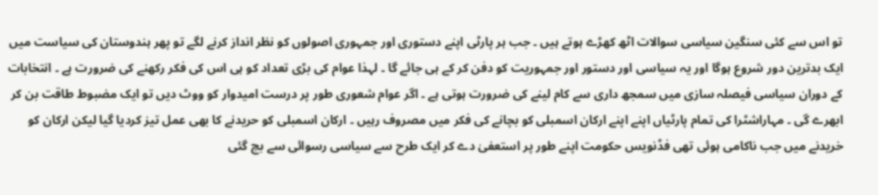تو اس سے کئی سنگین سیاسی سوالات اٹھ کھڑے ہوتے ہیں ۔ جب ہر پارٹی اپنے دستوری اور جمہوری اصولوں کو نظر انداز کرنے لگے تو پھر ہندوستان کی سیاست میں ایک بدترین دور شروع ہوگا اور یہ سیاسی اور دستور اور جمہوریت کو دفن کر کے ہی جائے گا ۔ لہذا عوام کی بڑی تعداد کو ہی اس کی فکر رکھنے کی ضرورت ہے ۔ انتخابات کے دوران سیاسی فیصلہ سازی میں سمجھ داری سے کام لینے کی ضرورت ہوتی ہے ۔ اگر عوام شعوری طور پر درست امیدوار کو ووٹ دیں تو ایک مضبوط طاقت بن کر ابھرے گی ۔ مہاراشٹرا کی تمام پارٹیاں اپنے اپنے ارکان اسمبلی کو بچانے کی فکر میں مصروف رہیں ۔ ارکان اسمبلی کو حریدنے کا بھی عمل تیز کردیا گیا لیکن ارکان کو خریدنے میں جب ناکامی ہوئی تھی فڈنویس حکومت اپنے طور پر استعفیٰ دے کر ایک طرح سے سیاسی رسوائی سے بچ گئی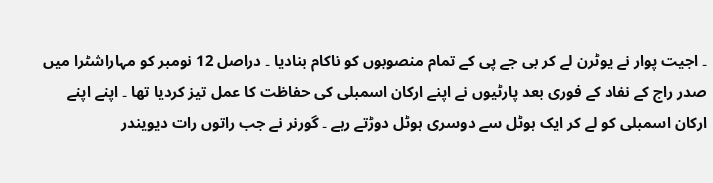۔ اجیت پوار نے یوٹرن لے کر بی جے پی کے تمام منصوبوں کو ناکام بنادیا ۔ دراصل 12 نومبر کو مہاراشٹرا میں صدر راج کے نفاد کے فوری بعد پارٹیوں نے اپنے ارکان اسمبلی کی حفاظت کا عمل تیز کردیا تھا ۔ اپنے اپنے ارکان اسمبلی کو لے کر ایک ہوٹل سے دوسری ہوٹل دوڑتے رہے ۔ گورنر نے جب راتوں رات دیویندر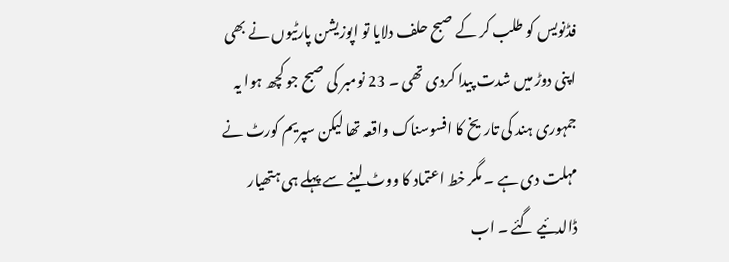فڈنویس کو طلب کر کے صبح حلف دلایا تو اپوزیشن پارٹیوں نے بھی اپنی دوڑ میں شدت پیدا کردی تھی ۔ 23 نومبر کی صبح جو کچھ ہوا یہ جمہوری ہند کی تاریخ کا افسوسناک واقعہ تھا لیکن سپریم کورٹ نے مہلت دی ہے ۔ مگر خط اعتماد کا ووٹ لینے سے پہلے ہی ہتھیار ڈالدئیے گئے ۔ اب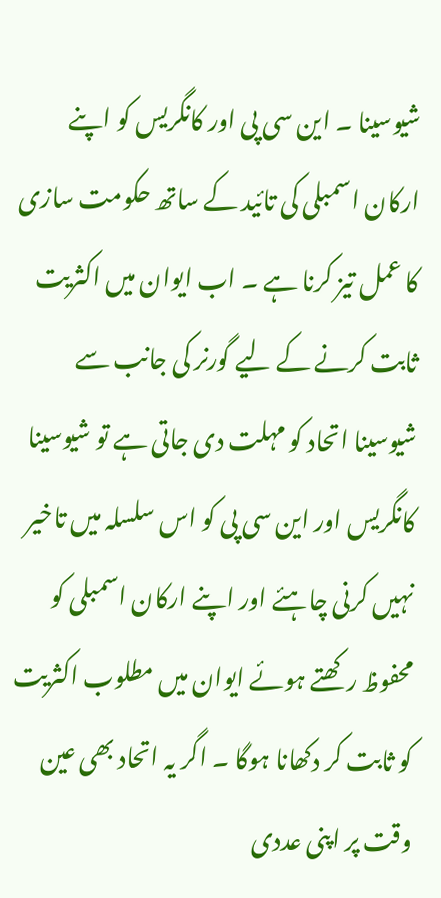شیوسینا ۔ این سی پی اور کانگریس کو اپنے ارکان اسمبلی کی تائید کے ساتھ حکومت سازی کا عمل تیز کرنا ہے ۔ اب ایوان میں اکثریت ثابت کرنے کے لیے گورنر کی جانب سے شیوسینا اتحاد کو مہلت دی جاتی ہے تو شیوسینا کانگریس اور این سی پی کو اس سلسلہ میں تاخیر نہیں کرنی چاہئے اور اپنے ارکان اسمبلی کو محفوظ رکھتے ہوئے ایوان میں مطلوب اکثریت کو ثابت کر دکھانا ہوگا ۔ اگر یہ اتحاد بھی عین وقت پر اپنی عددی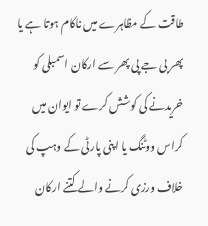طاقت کے مظاہرے میں ناکام ہوتا ہے یا پھر بی جے پی پھر سے ارکان اسمبلی کو خریدنے کی کوشش کرے تو ایوان میں کراس ووٹنگ یا اپنی پارٹی کے وہپ کی خلاف ورزی کرنے والے کتنے ارکان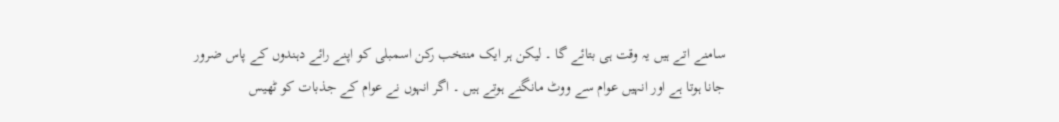سامنے اتے ہیں یہ وقت ہی بتائے گا ۔ لیکن ہر ایک منتخب رکن اسمبلی کو اپنے رائے دہندوں کے پاس ضرور جانا ہوتا ہے اور انہیں عوام سے ووٹ مانگنے ہوتے ہیں ۔ اگر انہوں نے عوام کے جذبات کو ٹھیس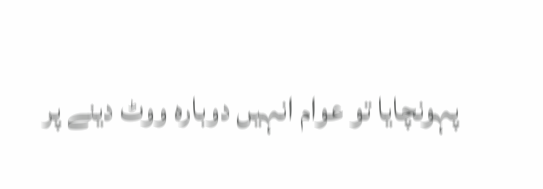پہونچایا تو عوام انہیں دوبارہ ووٹ دینے پر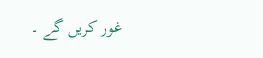غور کریں گے ۔